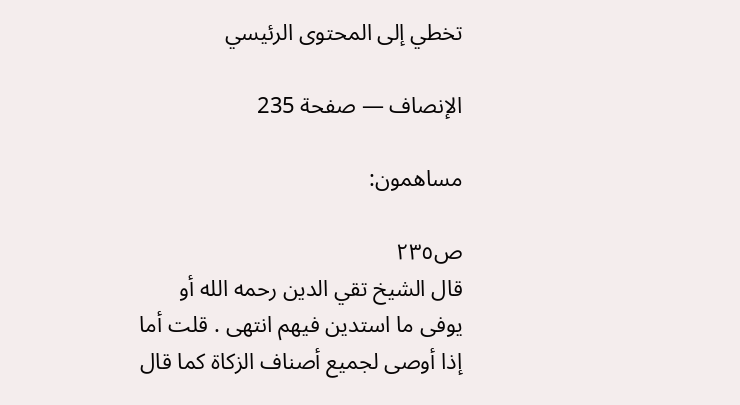تخطي إلى المحتوى الرئيسي

الإنصاف — صفحة 235

مساهمون:

ص٢٣٥
قال الشيخ تقي الدين رحمه الله أو يوفى ما استدين فيهم انتهى . قلت أما إذا أوصى لجميع أصناف الزكاة كما قال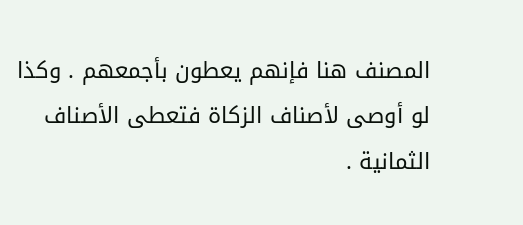المصنف هنا فإنهم يعطون بأجمعهم . وكذا لو أوصى لأصناف الزكاة فتعطى الأصناف الثمانية .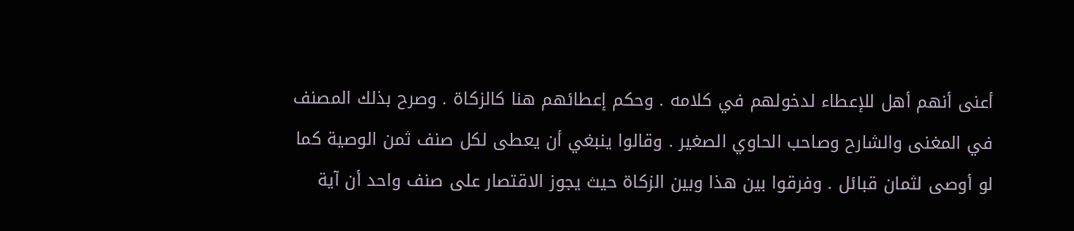أعنى أنهم أهل للإعطاء لدخولهم في كلامه . وحكم إعطائهم هنا كالزكاة . وصرح بذلك المصنف في المغنى والشارح وصاحب الحاوي الصغير . وقالوا ينبغي أن يعطى لكل صنف ثمن الوصية كما لو أوصى لثمان قبائل . وفرقوا بين هذا وبين الزكاة حيث يجوز الاقتصار على صنف واحد أن آية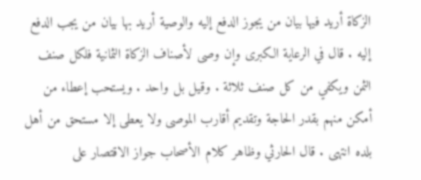الزكاة أريد فيها بيان من يجوز الدفع إليه والوصية أريد بها بيان من يجب الدفع إليه . قال في الرعاية الكبرى وإن وصى لأصناف الزكاة الثمانية فلكل صنف الثمن ويكفي من كل صنف ثلاثة . وقيل بل واحد . ويستحب إعطاء من أمكن منهم بقدر الحاجة وتقديم أقارب الموصى ولا يعطى إلا مستحق من أهل بلده انتهى . قال الحارثي وظاهر كلام الأصحاب جواز الاقتصار على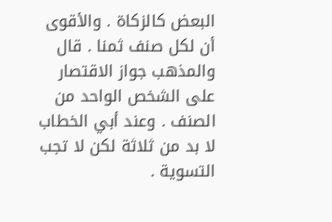البعض كالزكاة . والأقوى أن لكل صنف ثمنا . قال والمذهب جواز الاقتصار على الشخص الواحد من الصنف . وعند أبي الخطاب لا بد من ثلاثة لكن لا تجب التسوية .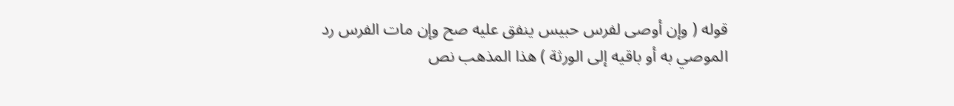قوله ( وإن أوصى لفرس حبيس ينفق عليه صح وإن مات الفرس رد الموصي به أو باقيه إلى الورثة ) هذا المذهب نص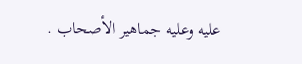عليه وعليه جماهير الأصحاب .